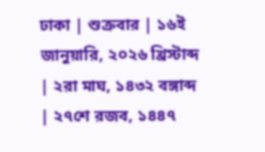ঢাকা | শুক্রবার | ১৬ই জানুয়ারি, ২০২৬ খ্রিস্টাব্দ | ২রা মাঘ, ১৪৩২ বঙ্গাব্দ | ২৭শে রজব, ১৪৪৭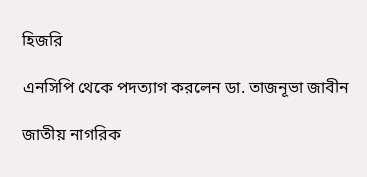হিজরি

এনসিপি থেকে পদত্যাগ করলেন ডা. তাজনূভা জাবীন

জাতীয় নাগরিক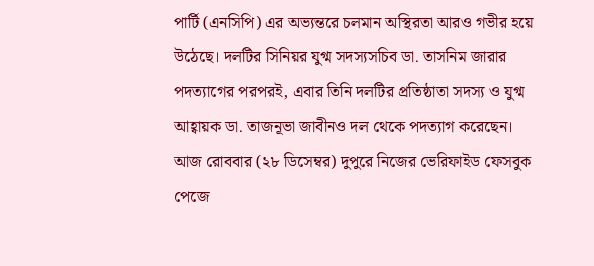পার্টি (এনসিপি) এর অভ্যন্তরে চলমান অস্থিরতা আরও গভীর হয়ে উঠেছে। দলটির সিনিয়র যুগ্ম সদস্যসচিব ডা. তাসনিম জারার পদত্যাগের পরপরই, এবার তিনি দলটির প্রতিষ্ঠাতা সদস্য ও যুগ্ম আহ্বায়ক ডা. তাজনূভা জাবীনও দল থেকে পদত্যাগ করেছেন। আজ রোববার (২৮ ডিসেম্বর) দুপুরে নিজের ভেরিফাইড ফেসবুক পেজে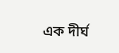এক দীর্ঘ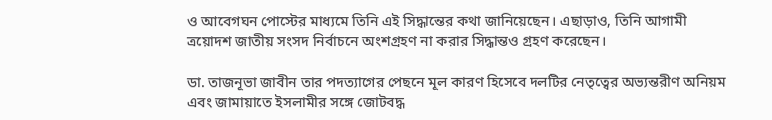ও আবেগঘন পোস্টের মাধ্যমে তিনি এই সিদ্ধান্তের কথা জানিয়েছেন। এছাড়াও, তিনি আগামী ত্রয়োদশ জাতীয় সংসদ নির্বাচনে অংশগ্রহণ না করার সিদ্ধান্তও গ্রহণ করেছেন।

ডা. তাজনূভা জাবীন তার পদত্যাগের পেছনে মূল কারণ হিসেবে দলটির নেতৃত্বের অভ্যন্তরীণ অনিয়ম এবং জামায়াতে ইসলামীর সঙ্গে জোটবদ্ধ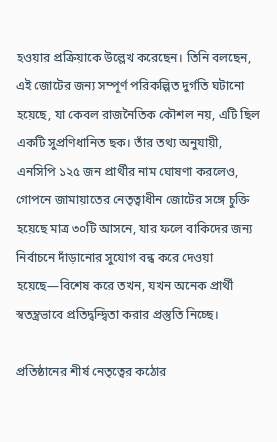হওয়ার প্রক্রিয়াকে উল্লেখ করেছেন। তিনি বলছেন, এই জোটের জন্য সম্পূর্ণ পরিকল্পিত দুর্গতি ঘটানো হয়েছে, যা কেবল রাজনৈতিক কৌশল নয়, এটি ছিল একটি সুপ্রণিধানিত ছক। তাঁর তথ্য অনুযায়ী, এনসিপি ১২৫ জন প্রার্থীর নাম ঘোষণা করলেও, গোপনে জামায়াতের নেতৃত্বাধীন জোটের সঙ্গে চুক্তি হয়েছে মাত্র ৩০টি আসনে, যার ফলে বাকিদের জন্য নির্বাচনে দাঁড়ানোর সুযোগ বন্ধ করে দেওয়া হয়েছে—বিশেষ করে তখন, যখন অনেক প্রার্থী স্বতন্ত্রভাবে প্রতিদ্বন্দ্বিতা করার প্রস্তুতি নিচ্ছে।

প্রতিষ্ঠানের শীর্ষ নেতৃত্বের কঠোর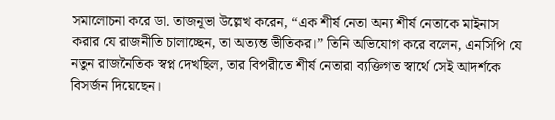সমালোচনা করে ডা. তাজনূভা উল্লেখ করেন, “এক শীর্ষ নেতা অন্য শীর্ষ নেতাকে মাইনাস করার যে রাজনীতি চালাচ্ছেন, তা অত্যন্ত ভীতিকর।” তিনি অভিযোগ করে বলেন, এনসিপি যে নতুন রাজনৈতিক স্বপ্ন দেখছিল, তার বিপরীতে শীর্ষ নেতারা ব্যক্তিগত স্বার্থে সেই আদর্শকে বিসর্জন দিয়েছেন।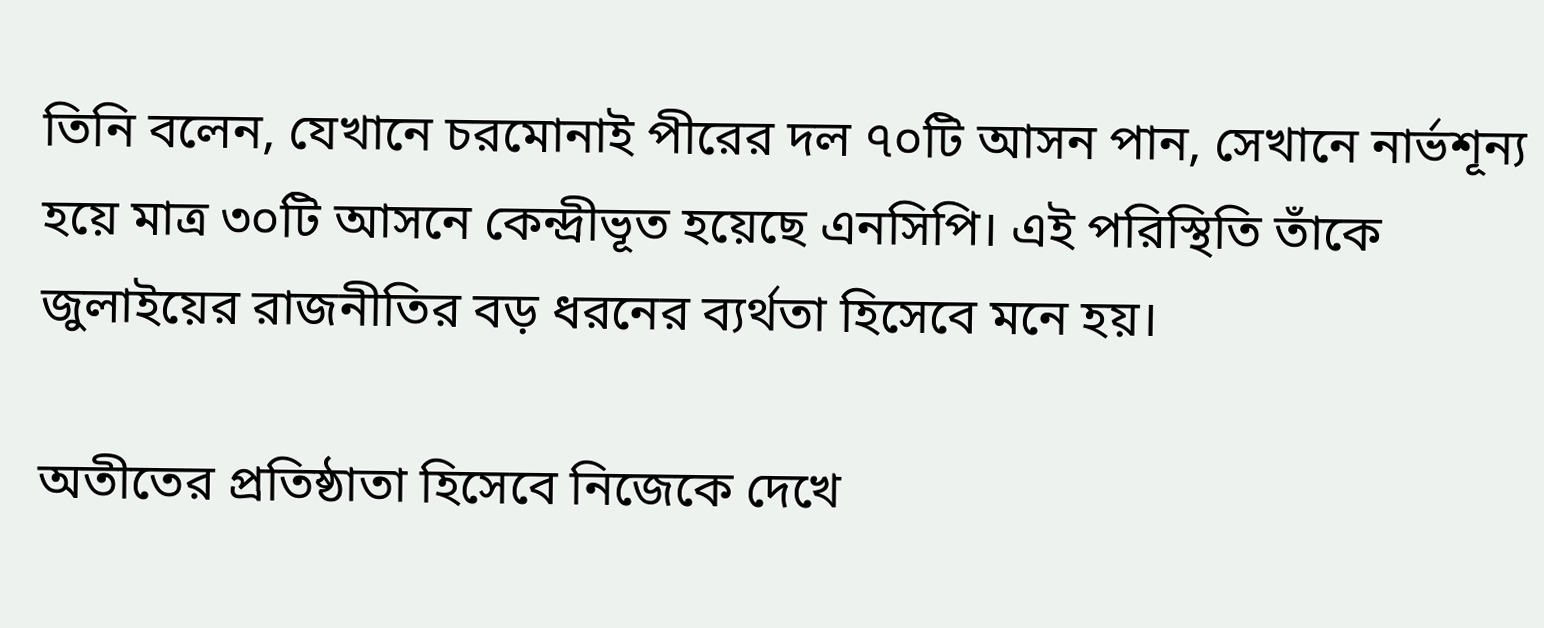তিনি বলেন, যেখানে চরমোনাই পীরের দল ৭০টি আসন পান, সেখানে নার্ভশূন্য হয়ে মাত্র ৩০টি আসনে কেন্দ্রীভূত হয়েছে এনসিপি। এই পরিস্থিতি তাঁকে জুলাইয়ের রাজনীতির বড় ধরনের ব্যর্থতা হিসেবে মনে হয়।

অতীতের প্রতিষ্ঠাতা হিসেবে নিজেকে দেখে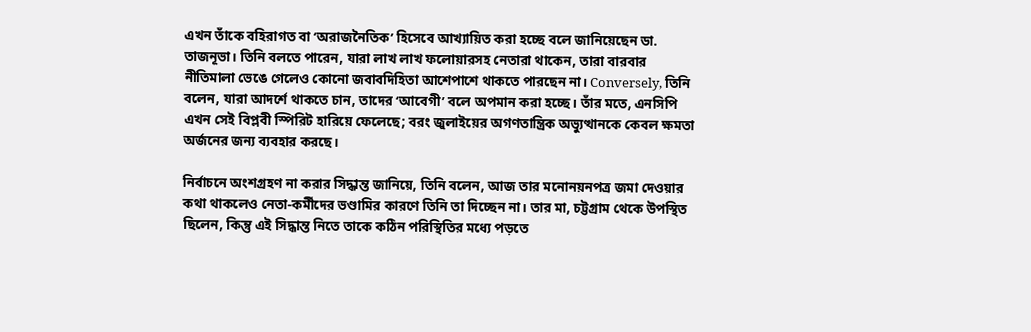এখন তাঁকে বহিরাগত বা ‘অরাজনৈতিক’ হিসেবে আখ্যায়িত করা হচ্ছে বলে জানিয়েছেন ডা. তাজনূভা। তিনি বলতে পারেন, যারা লাখ লাখ ফলোয়ারসহ নেতারা থাকেন, তারা বারবার নীতিমালা ভেঙে গেলেও কোনো জবাবদিহিতা আশেপাশে থাকতে পারছেন না। Conversely, তিনি বলেন, যারা আদর্শে থাকতে চান, তাদের ‘আবেগী’ বলে অপমান করা হচ্ছে। তাঁর মতে, এনসিপি এখন সেই বিপ্লবী স্পিরিট হারিয়ে ফেলেছে; বরং জুলাইয়ের অগণতান্ত্রিক অভ্যুত্থানকে কেবল ক্ষমতা অর্জনের জন্য ব্যবহার করছে।

নির্বাচনে অংশগ্রহণ না করার সিদ্ধান্ত জানিয়ে, তিনি বলেন, আজ তার মনোনয়নপত্র জমা দেওয়ার কথা থাকলেও নেতা-কর্মীদের ভণ্ডামির কারণে তিনি তা দিচ্ছেন না। তার মা, চট্টগ্রাম থেকে উপস্থিত ছিলেন, কিন্তু এই সিদ্ধান্ত নিতে তাকে কঠিন পরিস্থিতির মধ্যে পড়তে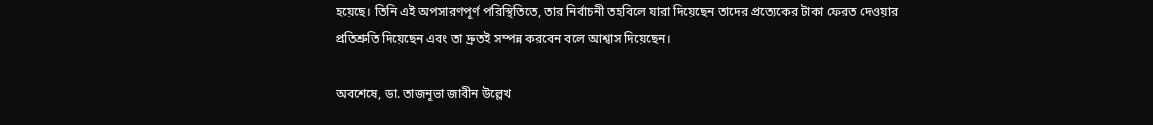হয়েছে। তিনি এই অপসারণপূর্ণ পরিস্থিতিতে, তার নির্বাচনী তহবিলে যারা দিয়েছেন তাদের প্রত্যেকের টাকা ফেরত দেওয়ার প্রতিশ্রুতি দিয়েছেন এবং তা দ্রুতই সম্পন্ন করবেন বলে আশ্বাস দিয়েছেন।

অবশেষে, ডা. তাজনূভা জাবীন উল্লেখ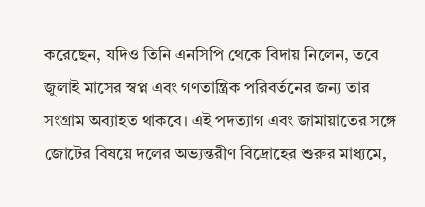করেছেন, যদিও তিনি এনসিপি থেকে বিদায় নিলেন, তবে জুলাই মাসের স্বপ্ন এবং গণতান্ত্রিক পরিবর্তনের জন্য তার সংগ্রাম অব্যাহত থাকবে। এই পদত্যাগ এবং জামায়াতের সঙ্গে জোটের বিষয়ে দলের অভ্যন্তরীণ বিদ্রোহের শুরুর মাধ্যমে,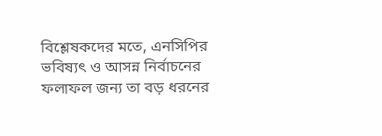বিশ্লেষকদের মতে, এনসিপির ভবিষ্যৎ ও আসন্ন নির্বাচনের ফলাফল জন্য তা বড় ধরনের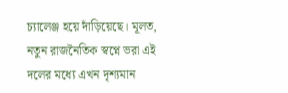চ্যালেঞ্জ হয়ে দাঁড়িয়েছে। মূলত, নতুন রাজনৈতিক স্বপ্নে ভরা এই দলের মধ্যে এখন দৃশ্যমান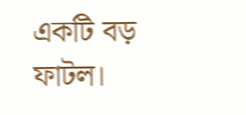একটি বড় ফাটল।